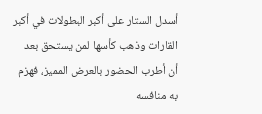أسدل الستار على أكبر البطولات في أكبر القارات وذهب كأسها لمن يستحق بعد أن أطرب الحضور بالعرض المميز، فهزم به منافسه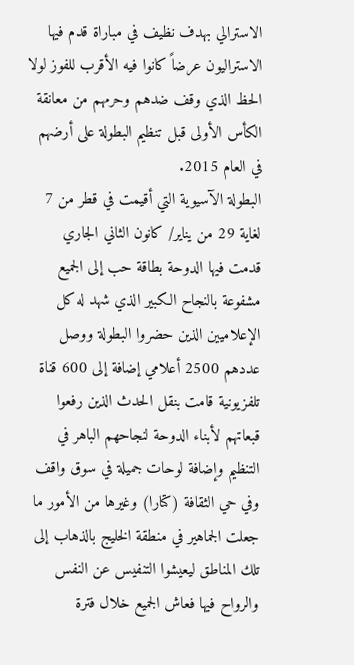الاسترالي بهدف نظيف في مباراة قدم فيها الاستراليون عرضاً كانوا فيه الأقرب للفوز لولا الحظ الذي وقف ضدهم وحرمهم من معانقة الكأس الأولى قبل تنظيم البطولة على أرضهم في العام 2015.
البطولة الآسيوية التي أقيمت في قطر من 7 لغاية 29 من يناير/ كانون الثاني الجاري قدمت فيها الدوحة بطاقة حب إلى الجميع مشفوعة بالنجاح الكبير الذي شهد له كل الإعلاميين الذين حضروا البطولة ووصل عددهم 2500 أعلامي إضافة إلى 600 قناة تلفزيونية قامت بنقل الحدث الذين رفعوا قبعاتهم لأبناء الدوحة لنجاحهم الباهر في التنظيم وإضافة لوحات جميلة في سوق واقف وفي حي الثقافة (كتارا) وغيرها من الأمور ما جعلت الجماهير في منطقة الخليج بالذهاب إلى تلك المناطق ليعيشوا التنفيس عن النفس والرواح فيها فعاش الجميع خلال فترة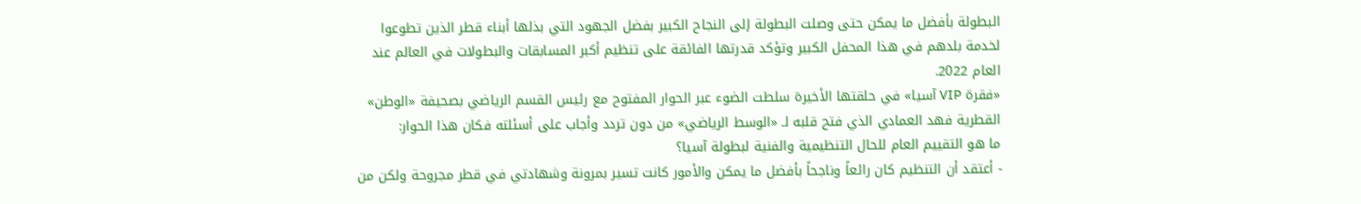البطولة بأفضل ما يمكن حتى وصلت البطولة إلى النجاح الكبير بفضل الجهود التي بذلها أبناء قطر الذين تطوعوا لخدمة بلدهم في هذا المحفل الكبير وتؤكد قدرتها الفائقة على تنظيم أكبر المسابقات والبطولات في العالم عند العام 2022.
«فقرة VIP آسيا» في حلقتها الأخيرة سلطت الضوء عبر الحوار المفتوح مع رئيس القسم الرياضي بصحيفة «الوطن» القطرية فهد العمادي الذي فتح قلبه لـ «الوسط الرياضي» من دون تردد وأجاب على أسئلته فكان هذا الحوار:
ما هو التقييم العام للحال التنظيمية والفنية لبطولة آسيا؟
- أعتقد أن التنظيم كان رائعاً وناجحاً بأفضل ما يمكن والأمور كانت تسير بمرونة وشهادتي في قطر مجروحة ولكن من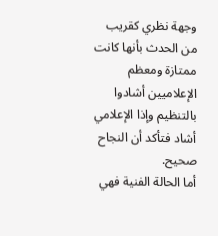وجهة نظري كقريب من الحدث بأنها كانت ممتازة ومعظم الإعلاميين أشادوا بالتنظيم وإذا الإعلامي أشاد فتأكد أن النجاح صحيح.
أما الحالة الفنية فهي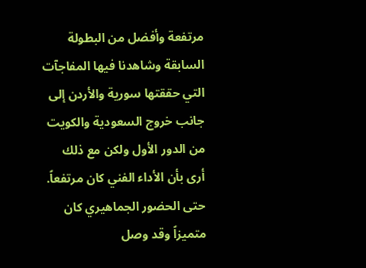مرتفعة وأفضل من البطولة السابقة وشاهدنا فيها المفاجآت التي حققتها سورية والأردن إلى جانب خروج السعودية والكويت من الدور الأول ولكن مع ذلك أرى بأن الأداء الفني كان مرتفعاً. حتى الحضور الجماهيري كان متميزاً وقد وصل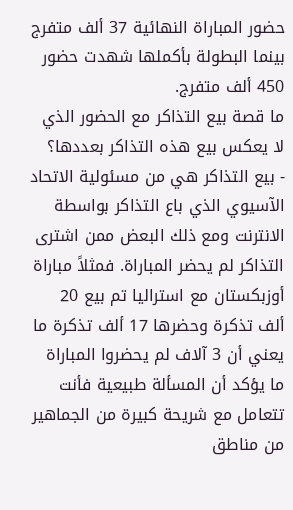حضور المباراة النهائية 37 ألف متفرج بينما البطولة بأكملها شهدت حضور 450 ألف متفرج.
ما قصة بيع التذاكر مع الحضور الذي لا يعكس بيع هذه التذاكر بعددها؟
- بيع التذاكر هي من مسئولية الاتحاد الآسيوي الذي باع التذاكر بواسطة الانترنت ومع ذلك البعض ممن اشترى التذاكر لم يحضر المباراة. فمثلاً مباراة أوزبكستان مع استراليا تم بيع 20 ألف تذكرة وحضرها 17 ألف تذكرة ما يعني أن 3 آلاف لم يحضروا المباراة ما يؤكد أن المسألة طبيعية فأنت تتعامل مع شريحة كبيرة من الجماهير من مناطق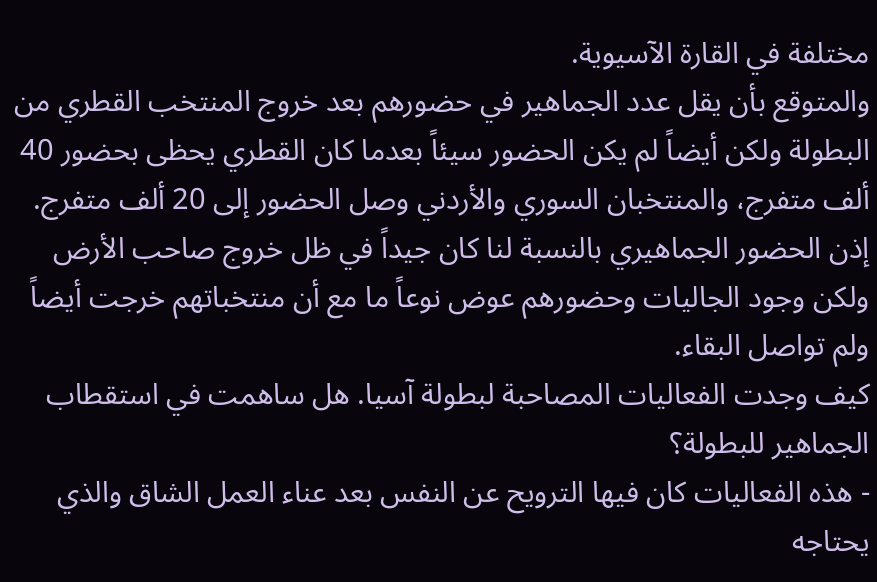مختلفة في القارة الآسيوية.
والمتوقع بأن يقل عدد الجماهير في حضورهم بعد خروج المنتخب القطري من البطولة ولكن أيضاً لم يكن الحضور سيئاً بعدما كان القطري يحظى بحضور 40 ألف متفرج، والمنتخبان السوري والأردني وصل الحضور إلى 20 ألف متفرج. إذن الحضور الجماهيري بالنسبة لنا كان جيداً في ظل خروج صاحب الأرض ولكن وجود الجاليات وحضورهم عوض نوعاً ما مع أن منتخباتهم خرجت أيضاً ولم تواصل البقاء.
كيف وجدت الفعاليات المصاحبة لبطولة آسيا. هل ساهمت في استقطاب الجماهير للبطولة؟
- هذه الفعاليات كان فيها الترويح عن النفس بعد عناء العمل الشاق والذي يحتاجه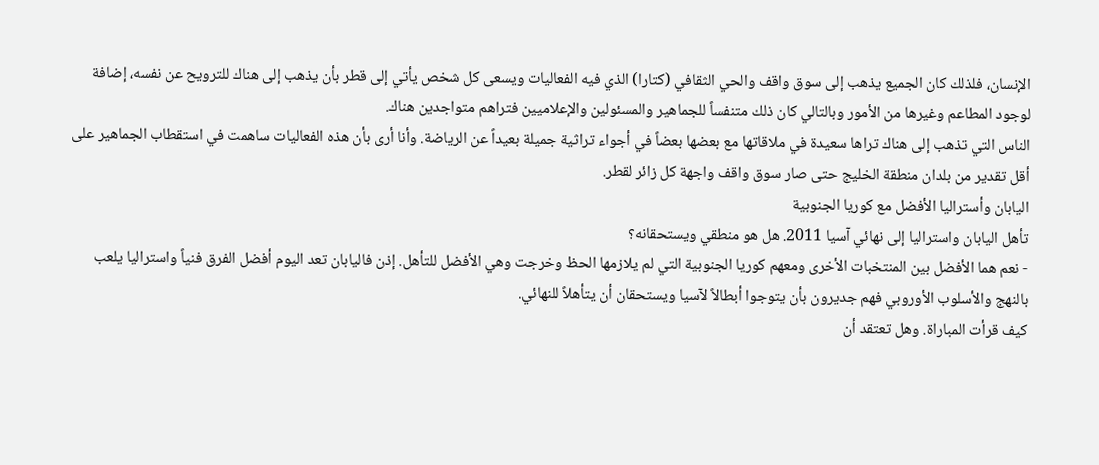الإنسان، فلذلك كان الجميع يذهب إلى سوق واقف والحي الثقافي (كتارا) الذي فيه الفعاليات ويسعى كل شخص يأتي إلى قطر بأن يذهب إلى هناك للترويح عن نفسه، إضافة لوجود المطاعم وغيرها من الأمور وبالتالي كان ذلك متنفساً للجماهير والمسئولين والإعلاميين فتراهم متواجدين هناك.
الناس التي تذهب إلى هناك تراها سعيدة في ملاقاتها مع بعضها بعضاً في أجواء تراثية جميلة بعيداً عن الرياضة. وأنا أرى بأن هذه الفعاليات ساهمت في استقطاب الجماهير على أقل تقدير من بلدان منطقة الخليج حتى صار سوق واقف واجهة كل زائر لقطر.
اليابان وأستراليا الأفضل مع كوريا الجنوبية
تأهل اليابان واستراليا إلى نهائي آسيا 2011. هل هو منطقي ويستحقانه؟
- نعم هما الأفضل بين المنتخبات الأخرى ومعهم كوريا الجنوبية التي لم يلازمها الحظ وخرجت وهي الأفضل للتأهل. إذن فاليابان تعد اليوم أفضل الفرق فنياً واستراليا يلعب بالنهج والأسلوب الأوروبي فهم جديرون بأن يتوجوا أبطالاً لآسيا ويستحقان أن يتأهلاً للنهائي.
كيف قرأت المباراة. وهل تعتقد أن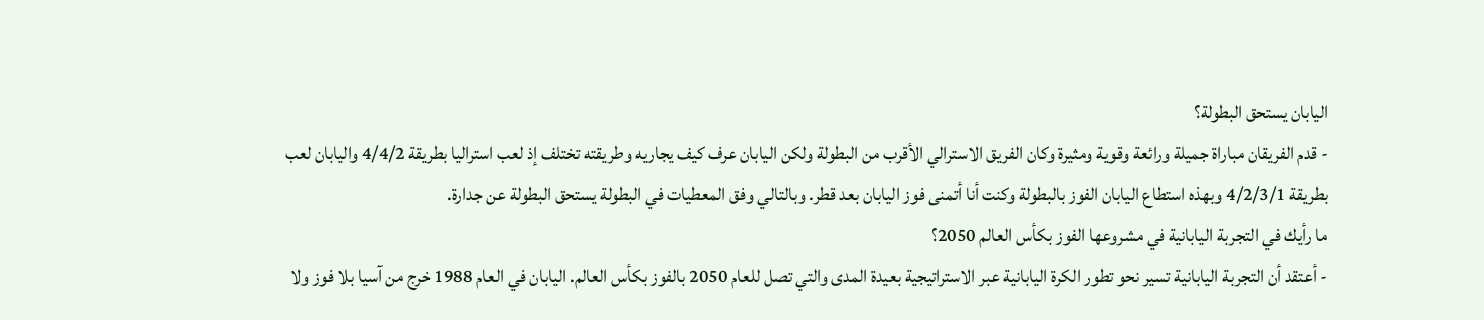اليابان يستحق البطولة؟
- قدم الفريقان مباراة جميلة ورائعة وقوية ومثيرة وكان الفريق الاسترالي الأقرب من البطولة ولكن اليابان عرف كيف يجاريه وطريقته تختلف إذ لعب استراليا بطريقة 4/4/2 واليابان لعب بطريقة 4/2/3/1 وبهذه استطاع اليابان الفوز بالبطولة وكنت أنا أتمنى فوز اليابان بعد قطر. وبالتالي وفق المعطيات في البطولة يستحق البطولة عن جدارة.
ما رأيك في التجربة اليابانية في مشروعها الفوز بكأس العالم 2050؟
- أعتقد أن التجربة اليابانية تسير نحو تطور الكرة اليابانية عبر الاستراتيجية بعيدة المدى والتي تصل للعام 2050 بالفوز بكأس العالم. اليابان في العام 1988 خرج من آسيا بلا فوز ولا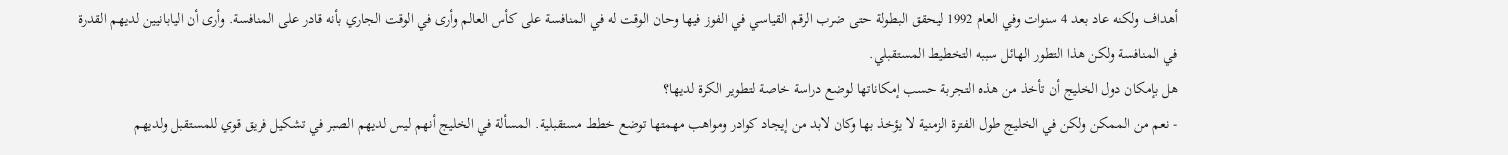أهداف ولكنه عاد بعد 4 سنوات وفي العام 1992 ليحقق البطولة حتى ضرب الرقم القياسي في الفوز فيها وحان الوقت له في المنافسة على كأس العالم وأرى في الوقت الجاري بأنه قادر على المنافسة. وأرى أن اليابانيين لديهم القدرة في المنافسة ولكن هذا التطور الهائل سببه التخطيط المستقبلي.
هل بإمكان دول الخليج أن تأخذ من هذه التجربة حسب إمكاناتها لوضع دراسة خاصة لتطوير الكرة لديها؟
- نعم من الممكن ولكن في الخليج طول الفترة الزمنية لا يؤخذ بها وكان لابد من إيجاد كوادر ومواهب مهمتها توضع خطط مستقبلية. المسألة في الخليج أنهم ليس لديهم الصبر في تشكيل فريق قوي للمستقبل ولديهم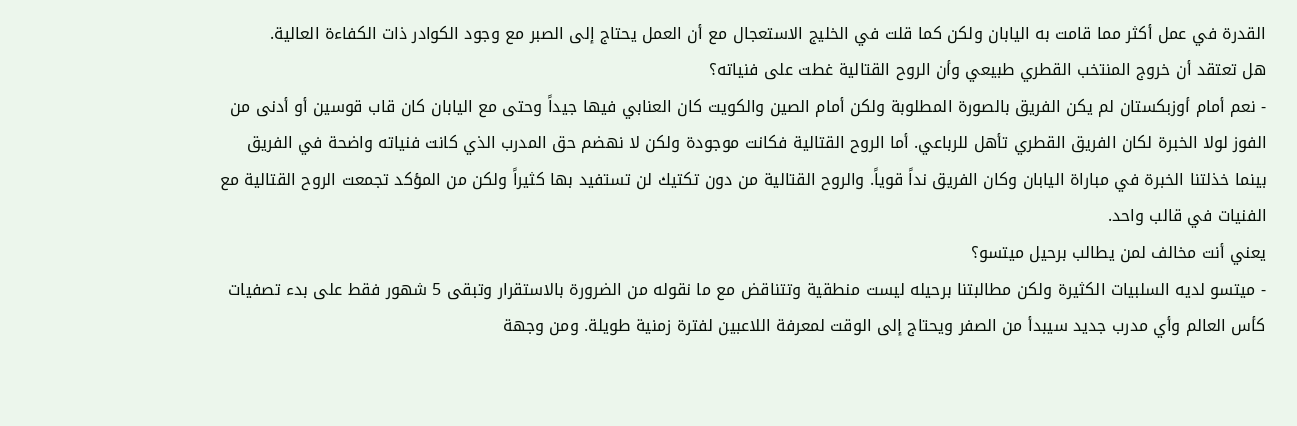القدرة في عمل أكثر مما قامت به اليابان ولكن كما قلت في الخليج الاستعجال مع أن العمل يحتاج إلى الصبر مع وجود الكوادر ذات الكفاءة العالية.
هل تعتقد أن خروج المنتخب القطري طبيعي وأن الروح القتالية غطت على فنياته؟
- نعم أمام أوزبكستان لم يكن الفريق بالصورة المطلوبة ولكن أمام الصين والكويت كان العنابي فيها جيداً وحتى مع اليابان كان قاب قوسين أو أدنى من الفوز لولا الخبرة لكان الفريق القطري تأهل للرباعي. أما الروح القتالية فكانت موجودة ولكن لا نهضم حق المدرب الذي كانت فنياته واضحة في الفريق بينما خذلتنا الخبرة في مباراة اليابان وكان الفريق نداً قوياً. والروح القتالية من دون تكتيك لن تستفيد بها كثيراً ولكن من المؤكد تجمعت الروح القتالية مع الفنيات في قالب واحد.
يعني أنت مخالف لمن يطالب برحيل ميتسو؟
- ميتسو لديه السلبيات الكثيرة ولكن مطالبتنا برحيله ليست منطقية وتتناقض مع ما نقوله من الضرورة بالاستقرار وتبقى 5 شهور فقط على بدء تصفيات كأس العالم وأي مدرب جديد سيبدأ من الصفر ويحتاج إلى الوقت لمعرفة اللاعبين لفترة زمنية طويلة. ومن وجهة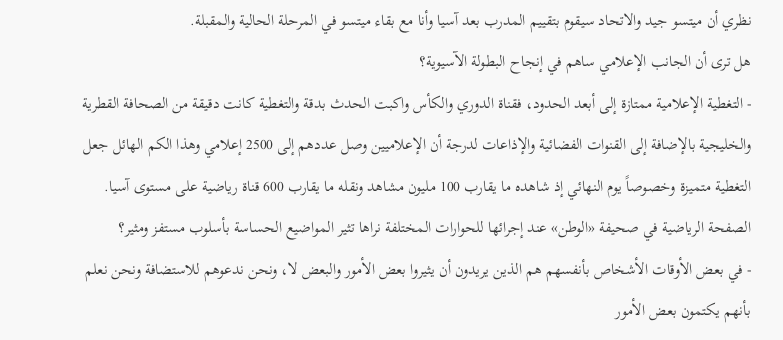نظري أن ميتسو جيد والاتحاد سيقوم بتقييم المدرب بعد آسيا وأنا مع بقاء ميتسو في المرحلة الحالية والمقبلة.
هل ترى أن الجانب الإعلامي ساهم في إنجاح البطولة الآسيوية؟
- التغطية الإعلامية ممتازة إلى أبعد الحدود، فقناة الدوري والكأس واكبت الحدث بدقة والتغطية كانت دقيقة من الصحافة القطرية والخليجية بالإضافة إلى القنوات الفضائية والإذاعات لدرجة أن الإعلاميين وصل عددهم إلى 2500 إعلامي وهذا الكم الهائل جعل التغطية متميزة وخصوصاً يوم النهائي إذ شاهده ما يقارب 100 مليون مشاهد ونقله ما يقارب 600 قناة رياضية على مستوى آسيا.
الصفحة الرياضية في صحيفة «الوطن» عند إجرائها للحوارات المختلفة نراها تثير المواضيع الحساسة بأسلوب مستفز ومثير؟
- في بعض الأوقات الأشخاص بأنفسهم هم الذين يريدون أن يثيروا بعض الأمور والبعض لا، ونحن ندعوهم للاستضافة ونحن نعلم بأنهم يكتمون بعض الأمور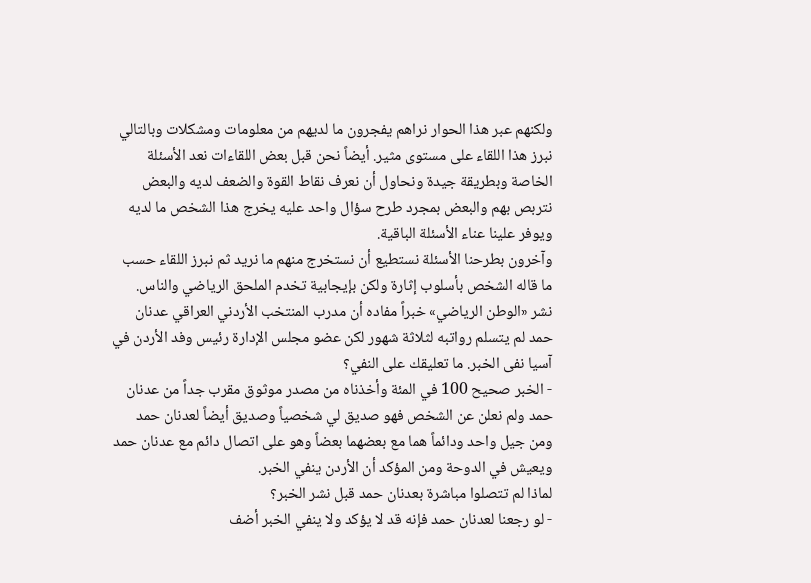ولكنهم عبر هذا الحوار نراهم يفجرون ما لديهم من معلومات ومشكلات وبالتالي نبرز هذا اللقاء على مستوى مثير. أيضاً نحن قبل بعض اللقاءات نعد الأسئلة الخاصة وبطريقة جيدة ونحاول أن نعرف نقاط القوة والضعف لديه والبعض نتربص بهم والبعض بمجرد طرح سؤال واحد عليه يخرج هذا الشخص ما لديه ويوفر علينا عناء الأسئلة الباقية.
وآخرون بطرحنا الأسئلة نستطيع أن نستخرج منهم ما نريد ثم نبرز اللقاء حسب ما قاله الشخص بأسلوب إثارة ولكن بإيجابية تخدم الملحق الرياضي والناس.
نشر «الوطن الرياضي» خبراً مفاده أن مدرب المنتخب الأردني العراقي عدنان حمد لم يتسلم رواتبه لثلاثة شهور لكن عضو مجلس الإدارة رئيس وفد الأردن في آسيا نفى الخبر. ما تعليقك على النفي؟
- الخبر صحيح 100 في المئة وأخذناه من مصدر موثوق مقرب جداً من عدنان حمد ولم نعلن عن الشخص فهو صديق لي شخصياً وصديق أيضاً لعدنان حمد ومن جيل واحد ودائماً هما مع بعضهما بعضاً وهو على اتصال دائم مع عدنان حمد ويعيش في الدوحة ومن المؤكد أن الأردن ينفي الخبر.
لماذا لم تتصلوا مباشرة بعدنان حمد قبل نشر الخبر؟
- لو رجعنا لعدنان حمد فإنه قد لا يؤكد ولا ينفي الخبر أضف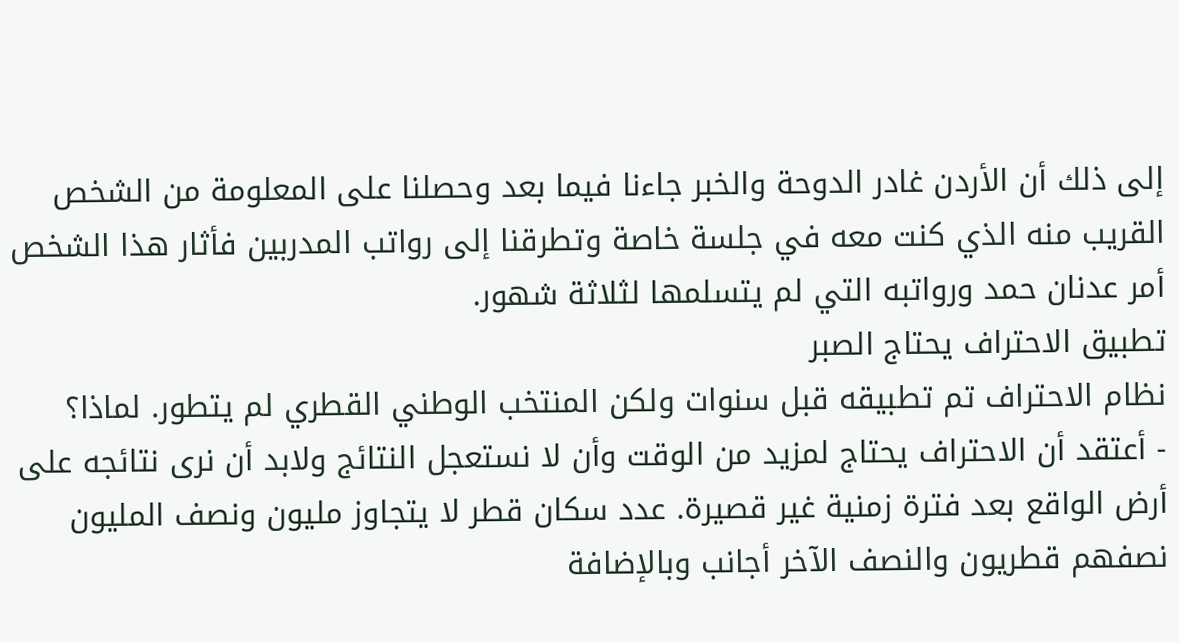إلى ذلك أن الأردن غادر الدوحة والخبر جاءنا فيما بعد وحصلنا على المعلومة من الشخص القريب منه الذي كنت معه في جلسة خاصة وتطرقنا إلى رواتب المدربين فأثار هذا الشخص أمر عدنان حمد ورواتبه التي لم يتسلمها لثلاثة شهور.
تطبيق الاحتراف يحتاج الصبر
نظام الاحتراف تم تطبيقه قبل سنوات ولكن المنتخب الوطني القطري لم يتطور. لماذا؟
- أعتقد أن الاحتراف يحتاج لمزيد من الوقت وأن لا نستعجل النتائج ولابد أن نرى نتائجه على أرض الواقع بعد فترة زمنية غير قصيرة. عدد سكان قطر لا يتجاوز مليون ونصف المليون نصفهم قطريون والنصف الآخر أجانب وبالإضافة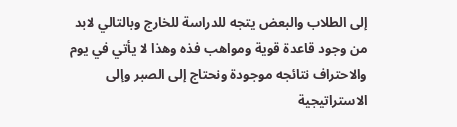إلى الطلاب والبعض يتجه للدراسة للخارج وبالتالي لابد من وجود قاعدة قوية ومواهب فذه وهذا لا يأتي في يوم والاحتراف نتائجه موجودة ونحتاج إلى الصبر وإلى الاستراتيجية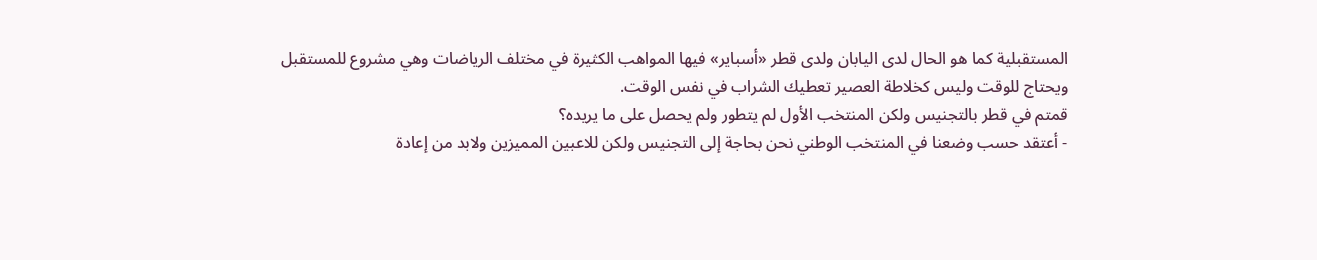المستقبلية كما هو الحال لدى اليابان ولدى قطر «أسباير» فيها المواهب الكثيرة في مختلف الرياضات وهي مشروع للمستقبل ويحتاج للوقت وليس كخلاطة العصير تعطيك الشراب في نفس الوقت.
قمتم في قطر بالتجنيس ولكن المنتخب الأول لم يتطور ولم يحصل على ما يريده؟
- أعتقد حسب وضعنا في المنتخب الوطني نحن بحاجة إلى التجنيس ولكن للاعبين المميزين ولابد من إعادة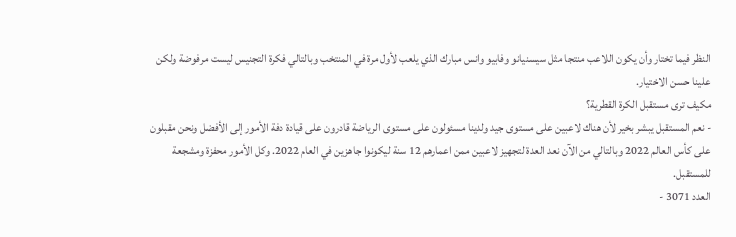النظر فيما تختار وأن يكون اللاعب منتجا مثل سيسنيانو وفابيو وانس مبارك الذي يلعب لأول مرة في المنتخب وبالتالي فكرة التجنيس ليست مرفوضة ولكن علينا حسن الاختيار.
مكيف ترى مستقبل الكرة القطرية؟
- نعم المستقبل يبشر بخير لأن هناك لاعبين على مستوى جيد ولدينا مسئولون على مستوى الرياضة قادرون على قيادة دفة الأمور إلى الأفضل ونحن مقبلون على كأس العالم 2022 وبالتالي من الآن نعد العدة لتجهيز لاعبين ممن اعمارهم 12 سنة ليكونوا جاهزين في العام 2022. وكل الأمور محفزة ومشجعة للمستقبل.
العدد 3071 -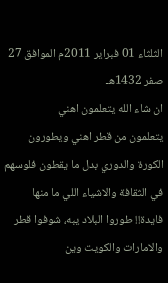الثلثاء 01 فبراير 2011م الموافق 27 صفر 1432هـ
ان شاء الله يتعلمون اهني
يتعلمون من قطر اهني ويطورون الكورة والدوري بدل ما يقطون فلوسهم في الثقافة والاشياء اللي ما منها فايدة!! طوروا البلاد يبه، شوفوا قطر والامارات والكويت وين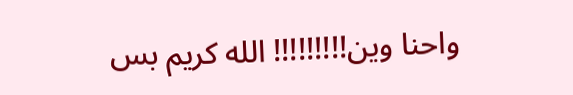واحنا وين!!!!!!!!! الله كريم بس